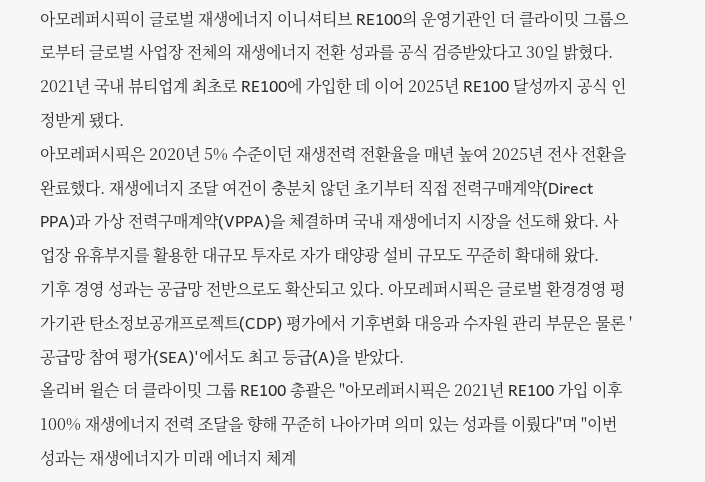아모레퍼시픽이 글로벌 재생에너지 이니셔티브 RE100의 운영기관인 더 클라이밋 그룹으로부터 글로벌 사업장 전체의 재생에너지 전환 성과를 공식 검증받았다고 30일 밝혔다. 2021년 국내 뷰티업계 최초로 RE100에 가입한 데 이어 2025년 RE100 달성까지 공식 인정받게 됐다.
아모레퍼시픽은 2020년 5% 수준이던 재생전력 전환율을 매년 높여 2025년 전사 전환을 완료했다. 재생에너지 조달 여건이 충분치 않던 초기부터 직접 전력구매계약(Direct PPA)과 가상 전력구매계약(VPPA)을 체결하며 국내 재생에너지 시장을 선도해 왔다. 사업장 유휴부지를 활용한 대규모 투자로 자가 태양광 설비 규모도 꾸준히 확대해 왔다.
기후 경영 성과는 공급망 전반으로도 확산되고 있다. 아모레퍼시픽은 글로벌 환경경영 평가기관 탄소정보공개프로젝트(CDP) 평가에서 기후변화 대응과 수자원 관리 부문은 물론 '공급망 참여 평가(SEA)'에서도 최고 등급(A)을 받았다.
올리버 윌슨 더 클라이밋 그룹 RE100 총괄은 "아모레퍼시픽은 2021년 RE100 가입 이후 100% 재생에너지 전력 조달을 향해 꾸준히 나아가며 의미 있는 성과를 이뤘다"며 "이번 성과는 재생에너지가 미래 에너지 체계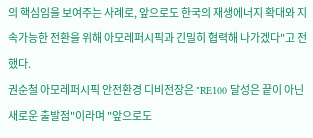의 핵심임을 보여주는 사례로, 앞으로도 한국의 재생에너지 확대와 지속가능한 전환을 위해 아모레퍼시픽과 긴밀히 협력해 나가겠다"고 전했다.
권순철 아모레퍼시픽 안전환경 디비전장은 "RE100 달성은 끝이 아닌 새로운 출발점"이라며 "앞으로도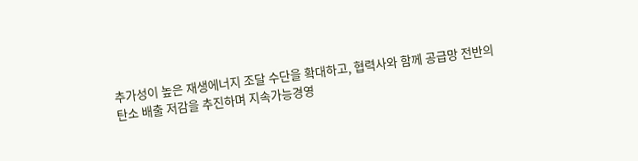추가성이 높은 재생에너지 조달 수단을 확대하고, 협력사와 함께 공급망 전반의 탄소 배출 저감을 추진하며 지속가능경영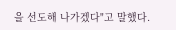을 선도해 나가겠다"고 말했다.